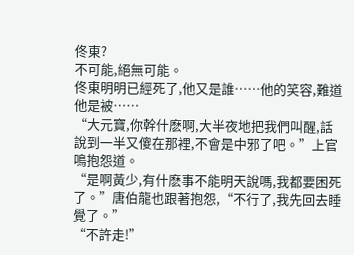佟東?
不可能,絕無可能。
佟東明明已經死了,他又是誰……他的笑容,難道他是被……
“大元寶,你幹什麽啊,大半夜地把我們叫醒,話說到一半又傻在那裡,不會是中邪了吧。”上官鳴抱怨道。
“是啊黃少,有什麽事不能明天說嗎,我都要困死了。”唐伯龍也跟著抱怨,“不行了,我先回去睡覺了。”
“不許走!”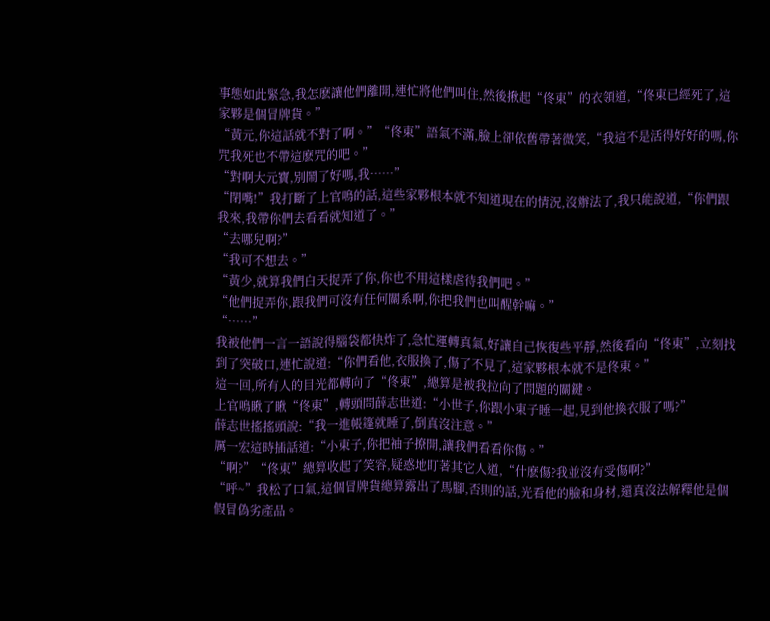事態如此緊急,我怎麽讓他們離開,連忙將他們叫住,然後揪起“佟東”的衣領道,“佟東已經死了,這家夥是個冒牌貨。”
“黃元,你這話就不對了啊。”“佟東”語氣不滿,臉上卻依舊帶著微笑,“我這不是活得好好的嗎,你咒我死也不帶這麽咒的吧。”
“對啊大元寶,別鬧了好嗎,我……”
“閉嘴!”我打斷了上官鳴的話,這些家夥根本就不知道現在的情況,沒辦法了,我只能說道,“你們跟我來,我帶你們去看看就知道了。”
“去哪兒啊?”
“我可不想去。”
“黃少,就算我們白天捉弄了你,你也不用這樣虐待我們吧。”
“他們捉弄你,跟我們可沒有任何關系啊,你把我們也叫醒幹嘛。”
“……”
我被他們一言一語說得腦袋都快炸了,急忙運轉真氣,好讓自己恢復些平靜,然後看向“佟東”,立刻找到了突破口,連忙說道:“你們看他,衣服換了,傷了不見了,這家夥根本就不是佟東。”
這一回,所有人的目光都轉向了“佟東”,總算是被我拉向了問題的關鍵。
上官鳴瞅了瞅“佟東”,轉頭問薛志世道:“小世子,你跟小東子睡一起,見到他換衣服了嗎?”
薛志世搖搖頭說:“我一進帳篷就睡了,倒真沒注意。”
厲一宏這時插話道:“小東子,你把袖子撩開,讓我們看看你傷。”
“啊?”“佟東”總算收起了笑容,疑惑地盯著其它人道,“什麽傷?我並沒有受傷啊?”
“呼~”我松了口氣,這個冒牌貨總算露出了馬腳,否則的話,光看他的臉和身材,還真沒法解釋他是個假冒偽劣產品。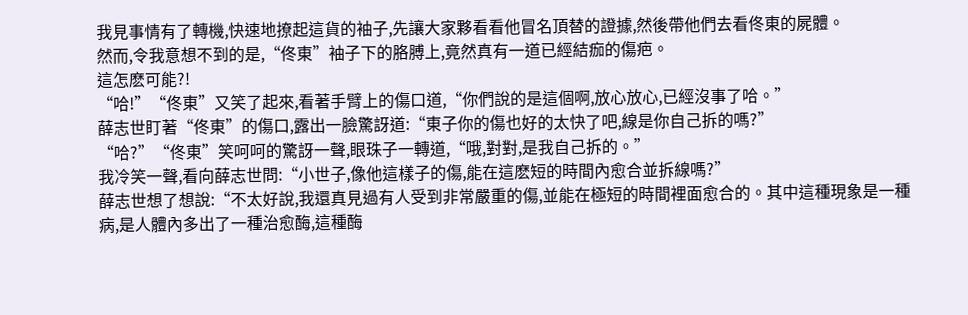我見事情有了轉機,快速地撩起這貨的袖子,先讓大家夥看看他冒名頂替的證據,然後帶他們去看佟東的屍體。
然而,令我意想不到的是,“佟東”袖子下的胳膊上,竟然真有一道已經結痂的傷疤。
這怎麽可能?!
“哈!”“佟東”又笑了起來,看著手臂上的傷口道,“你們說的是這個啊,放心放心,已經沒事了哈。”
薛志世盯著“佟東”的傷口,露出一臉驚訝道:“東子你的傷也好的太快了吧,線是你自己拆的嗎?”
“哈?”“佟東”笑呵呵的驚訝一聲,眼珠子一轉道,“哦,對對,是我自己拆的。”
我冷笑一聲,看向薛志世問:“小世子,像他這樣子的傷,能在這麽短的時間內愈合並拆線嗎?”
薛志世想了想說:“不太好說,我還真見過有人受到非常嚴重的傷,並能在極短的時間裡面愈合的。其中這種現象是一種病,是人體內多出了一種治愈酶,這種酶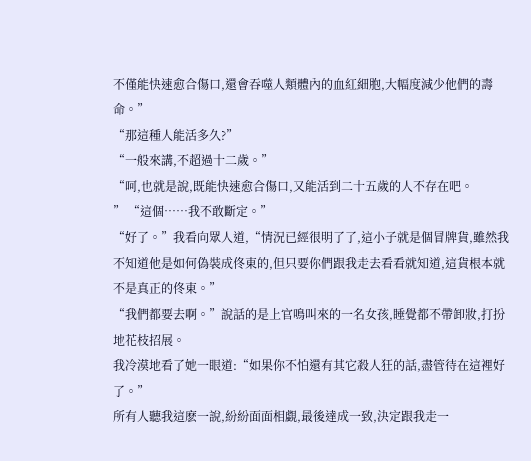不僅能快速愈合傷口,還會吞噬人類體內的血紅細胞,大幅度減少他們的壽命。”
“那這種人能活多久?”
“一般來講,不超過十二歲。”
“呵,也就是說,既能快速愈合傷口,又能活到二十五歲的人不存在吧。
” “這個……我不敢斷定。”
“好了。”我看向眾人道,“情況已經很明了了,這小子就是個冒牌貨,雖然我不知道他是如何偽裝成佟東的,但只要你們跟我走去看看就知道,這貨根本就不是真正的佟東。”
“我們都要去啊。”說話的是上官鳴叫來的一名女孩,睡覺都不帶卸妝,打扮地花枝招展。
我冷漠地看了她一眼道:“如果你不怕還有其它殺人狂的話,盡管待在這裡好了。”
所有人聽我這麽一說,紛紛面面相覷,最後達成一致,決定跟我走一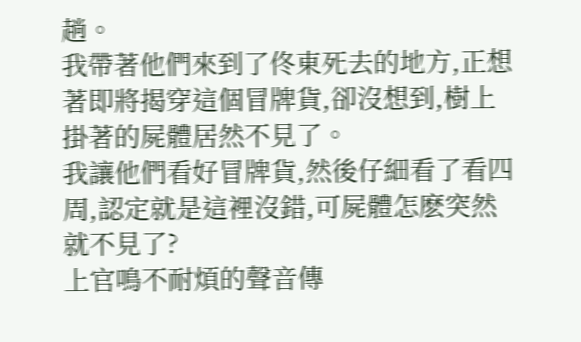趟。
我帶著他們來到了佟東死去的地方,正想著即將揭穿這個冒牌貨,卻沒想到,樹上掛著的屍體居然不見了。
我讓他們看好冒牌貨,然後仔細看了看四周,認定就是這裡沒錯,可屍體怎麽突然就不見了?
上官鳴不耐煩的聲音傳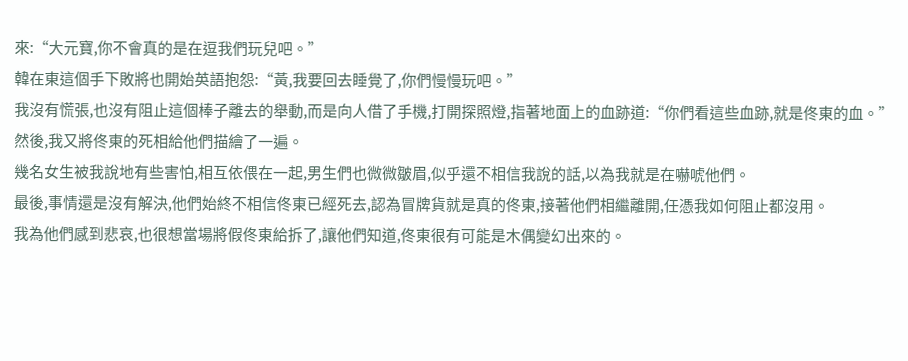來:“大元寶,你不會真的是在逗我們玩兒吧。”
韓在東這個手下敗將也開始英語抱怨:“黃,我要回去睡覺了,你們慢慢玩吧。”
我沒有慌張,也沒有阻止這個棒子離去的舉動,而是向人借了手機,打開探照燈,指著地面上的血跡道:“你們看這些血跡,就是佟東的血。”然後,我又將佟東的死相給他們描繪了一遍。
幾名女生被我說地有些害怕,相互依偎在一起,男生們也微微皺眉,似乎還不相信我說的話,以為我就是在嚇唬他們。
最後,事情還是沒有解決,他們始終不相信佟東已經死去,認為冒牌貨就是真的佟東,接著他們相繼離開,任憑我如何阻止都沒用。
我為他們感到悲哀,也很想當場將假佟東給拆了,讓他們知道,佟東很有可能是木偶變幻出來的。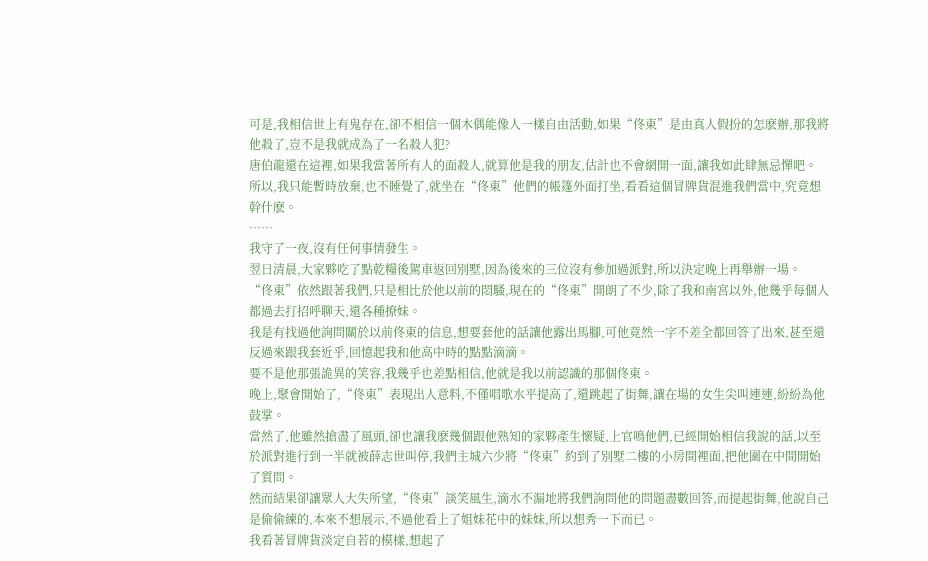可是,我相信世上有鬼存在,卻不相信一個木偶能像人一樣自由活動,如果“佟東”是由真人假扮的怎麽辦,那我將他殺了,豈不是我就成為了一名殺人犯?
唐伯龍還在這裡,如果我當著所有人的面殺人,就算他是我的朋友,估計也不會網開一面,讓我如此肆無忌憚吧。
所以,我只能暫時放棄,也不睡覺了,就坐在“佟東”他們的帳篷外面打坐,看看這個冒牌貨混進我們當中,究竟想幹什麽。
……
我守了一夜,沒有任何事情發生。
翌日清晨,大家夥吃了點乾糧後駕車返回別墅,因為後來的三位沒有參加過派對,所以決定晚上再舉辦一場。
“佟東”依然跟著我們,只是相比於他以前的悶騷,現在的“佟東”開朗了不少,除了我和南宮以外,他幾乎每個人都過去打招呼聊天,還各種撩妹。
我是有找過他詢問關於以前佟東的信息,想要套他的話讓他露出馬腳,可他竟然一字不差全都回答了出來,甚至還反過來跟我套近乎,回憶起我和他高中時的點點滴滴。
要不是他那張詭異的笑容,我幾乎也差點相信,他就是我以前認識的那個佟東。
晚上,聚會開始了,“佟東”表現出人意料,不僅唱歌水平提高了,還跳起了街舞,讓在場的女生尖叫連連,紛紛為他鼓掌。
當然了,他雖然搶盡了風頭,卻也讓我麽幾個跟他熟知的家夥產生懷疑,上官鳴他們,已經開始相信我說的話,以至於派對進行到一半就被薛志世叫停,我們主城六少將“佟東”約到了別墅二樓的小房間裡面,把他圍在中間開始了質問。
然而結果卻讓眾人大失所望,“佟東”談笑風生,滴水不漏地將我們詢問他的問題盡數回答,而提起街舞,他說自己是偷偷練的,本來不想展示,不過他看上了姐妹花中的妹妹,所以想秀一下而已。
我看著冒牌貨淡定自若的模樣,想起了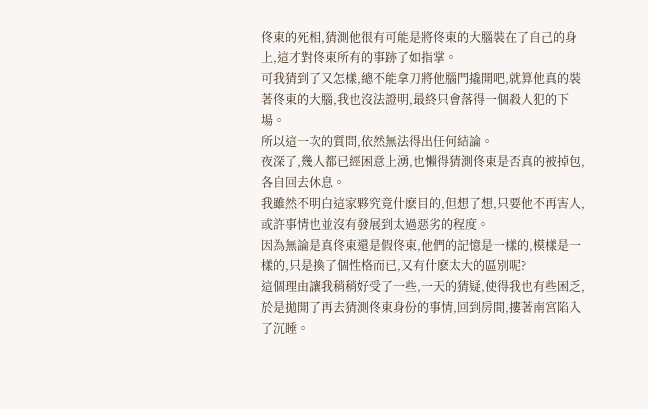佟東的死相,猜測他很有可能是將佟東的大腦裝在了自己的身上,這才對佟東所有的事跡了如指掌。
可我猜到了又怎樣,總不能拿刀將他腦門撬開吧,就算他真的裝著佟東的大腦,我也沒法證明,最終只會落得一個殺人犯的下場。
所以這一次的質問,依然無法得出任何結論。
夜深了,幾人都已經困意上湧,也懶得猜測佟東是否真的被掉包,各自回去休息。
我雖然不明白這家夥究竟什麽目的,但想了想,只要他不再害人,或許事情也並沒有發展到太過惡劣的程度。
因為無論是真佟東還是假佟東,他們的記憶是一樣的,模樣是一樣的,只是換了個性格而已,又有什麽太大的區別呢?
這個理由讓我稍稍好受了一些,一天的猜疑,使得我也有些困乏,於是拋開了再去猜測佟東身份的事情,回到房間,摟著南宮陷入了沉睡。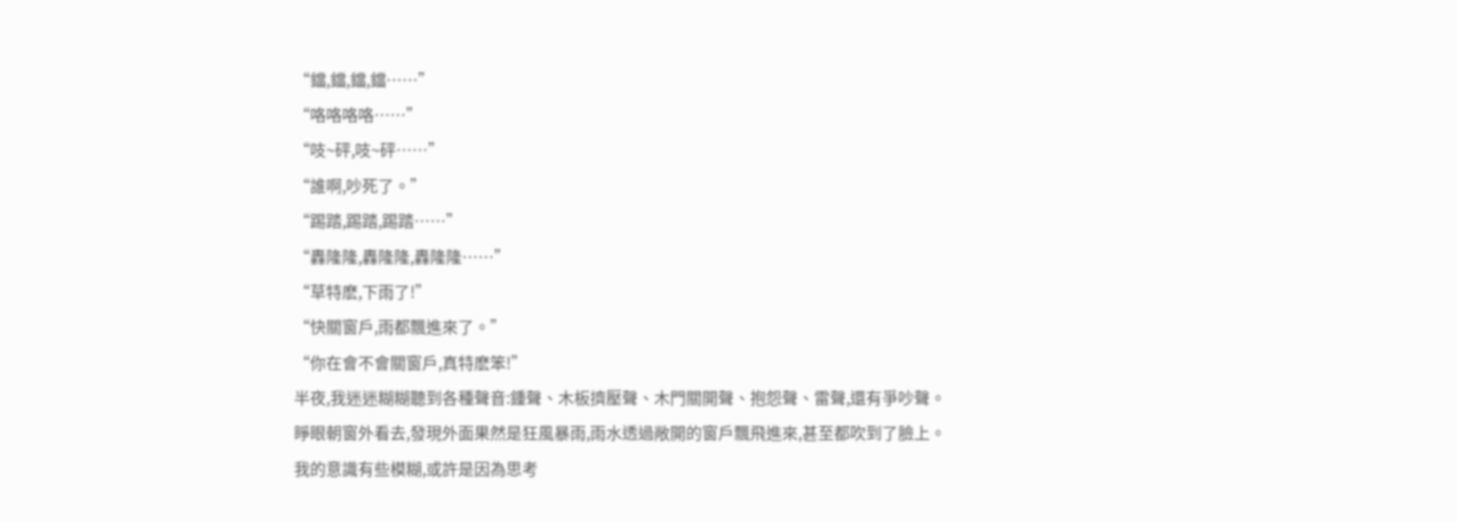“鐺,鐺,鐺,鐺……”
“咯咯咯咯……”
“吱~砰,吱~砰……”
“誰啊,吵死了。”
“踢踏,踢踏,踢踏……”
“轟隆隆,轟隆隆,轟隆隆……”
“草特麽,下雨了!”
“快關窗戶,雨都飄進來了。”
“你在會不會關窗戶,真特麽笨!”
半夜,我迷迷糊糊聽到各種聲音:鍾聲、木板擠壓聲、木門關開聲、抱怨聲、雷聲,還有爭吵聲。
睜眼朝窗外看去,發現外面果然是狂風暴雨,雨水透過敞開的窗戶飄飛進來,甚至都吹到了臉上。
我的意識有些模糊,或許是因為思考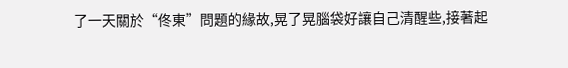了一天關於“佟東”問題的緣故,晃了晃腦袋好讓自己清醒些,接著起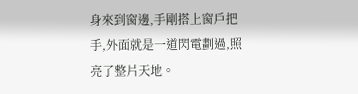身來到窗邊,手剛搭上窗戶把手,外面就是一道閃電劃過,照亮了整片天地。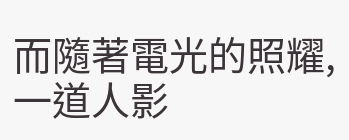而隨著電光的照耀,一道人影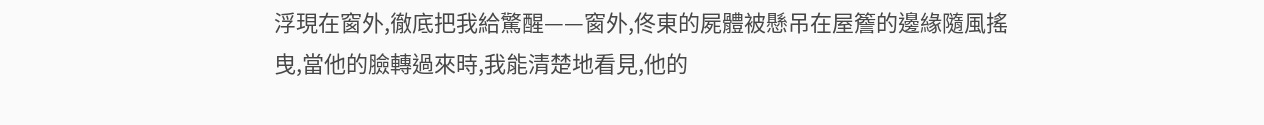浮現在窗外,徹底把我給驚醒——窗外,佟東的屍體被懸吊在屋簷的邊緣隨風搖曳,當他的臉轉過來時,我能清楚地看見,他的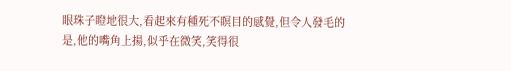眼珠子瞪地很大,看起來有種死不瞑目的感覺,但令人發毛的是,他的嘴角上揚,似乎在微笑,笑得很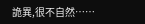詭異,很不自然……